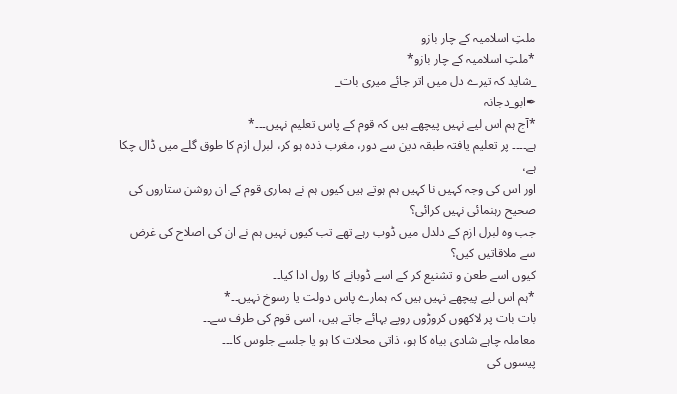ملتِ اسلامیہ کے چار بازو
*ملتِ اسلامیہ کے چار بازو*
_شاید کہ تیرے دل میں اتر جائے میری بات_
✒ابو_دجانہ
*آج ہم اس لیے نہیں پیچھے ہیں کہ قوم کے پاس تعلیم نہیں۔۔۔*
ہے۔۔۔۔ پر تعلیم یافتہ طبقہ دین سے دور، مغرب ذدہ ہو کر، لبرل ازم کا طوق گلے میں ڈال چکا ہے،
اور اس کی وجہ کہیں نا کہیں ہم ہوتے ہیں کیوں ہم نے ہماری قوم کے ان روشن ستاروں کی صحیح رہنمائی نہیں کرائی؟
جب وہ لبرل ازم کے دلدل میں ڈوب رہے تھے تب کیوں نہیں ہم نے ان کی اصلاح کی غرض سے ملاقاتیں کیں؟
کیوں اسے طعن و تشنیع کر کے اسے ڈوبانے کا رول ادا کیا۔۔
*ہم اس لیے پیچھے نہیں ہیں کہ ہمارے پاس دولت یا رسوخ نہیں۔۔*
بات بات پر لاکھوں کروڑوں روپے بہائے جاتے ہیں، اسی قوم کی طرف سے۔۔
معاملہ چاہے شادی بیاہ کا ہو، ذاتی محلات کا ہو یا جلسے جلوس کا۔۔۔
پیسوں کی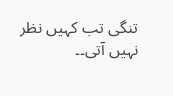تنگی تب کہیں نظر نہیں آتی۔۔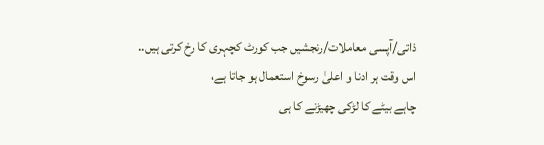ذاتی/آپسی معاملات/رنجشیں جب کورٹ کچہری کا رخ کرتی ہیں..
اس وقت ہر ادنا و اعلیٰ رسوخ استعمال ہو جاتا ہے،
چاہے بیٹے کا لڑکی چھیڑنے کا ہی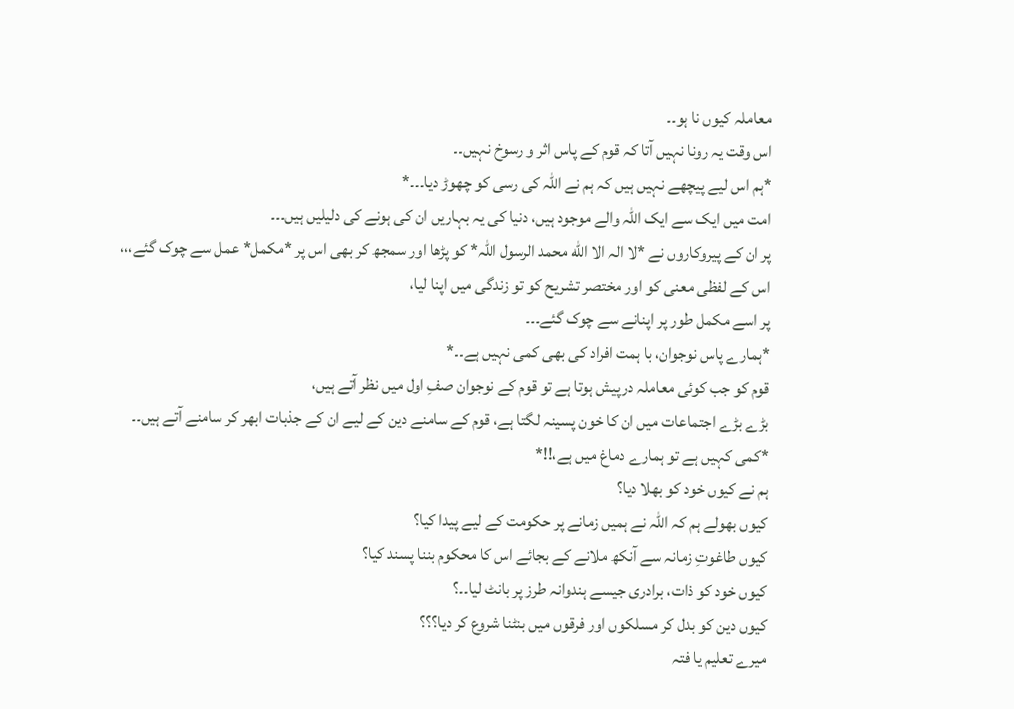معاملہ کیوں نا ہو۔۔
اس وقت یہ رونا نہیں آتا کہ قوم کے پاس اثر و رسوخ نہیں۔۔
*ہم اس لیے پیچھے نہیں ہیں کہ ہم نے اللہ کی رسی کو چھوڑ دیا۔۔۔*
امت میں ایک سے ایک اللہ والے موجود ہیں، دنیا کی یہ بہاریں ان کی ہونے کی دلیلیں ہیں۔۔۔
پر ان کے پیروکاروں نے *لا الہ الا الله محمد الرسول اللہ* کو پڑھا اور سمجھ کر بھی اس پر *مکمل* عمل سے چوک گئے،،،
اس کے لفظی معنی کو اور مختصر تشریح کو تو زندگی میں اپنا لیا،
پر اسے مکمل طور پر اپنانے سے چوک گئے۔۔۔
*ہمارے پاس نوجوان، با ہمت افراد کی بھی کمی نہیں ہے۔۔*
قوم کو جب کوئی معاملہ درپیش ہوتا ہے تو قوم کے نوجوان صفِ اول میں نظر آتے ہیں،
بڑے بڑے اجتماعات میں ان کا خون پسینہ لگتا ہے، قوم کے سامنے دین کے لیے ان کے جذبات ابھر کر سامنے آتے ہیں۔۔
*کمی کہیں ہے تو ہمارے دماغ میں ہے،!!*
ہم نے کیوں خود کو بھلا دیا؟
کیوں بھولے ہم کہ اللہ نے ہمیں زمانے پر حکومت کے لیے پیدا کیا؟
کیوں طاغوتِ زمانہ سے آنکھ ملانے کے بجائے اس کا محکوم بننا پسند کیا؟
کیوں خود کو ذات، برادری جیسے ہندوانہ طرز پر بانٹ لیا۔۔؟
کیوں دین کو بدل کر مسلکوں اور فرقوں میں بنٹنا شروع کر دیا؟؟؟
میرے تعلیم یا فتہ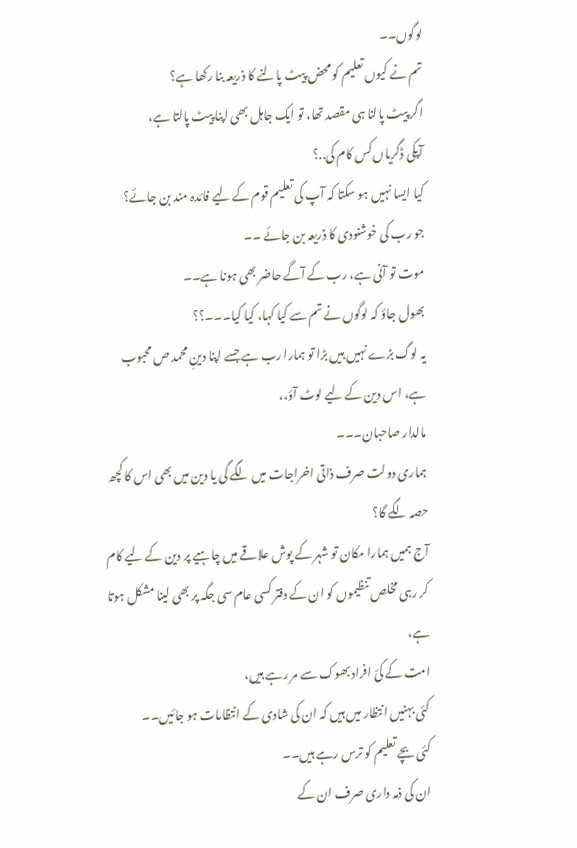لوگوں۔۔
تم نے کیوں تعلیم کو محض پیٹ پالنے کا ذریعہ بنا رکھا ہے؟
اگر پیٹ پالنا ہی مقصد تھا، تو ایک جاہل بھی اپنا پیٹ پالتا ہے،
آپکی ڈگریاں کس کام کی..؟
کیا ایسا نہیں ہو سکتا کہ آپ کی تعلیم قوم کے لیے فائدہ مند بن جائے؟
جو رب کی خوشنودی کا ذریعہ بن جائے ۔۔
موت تو آنی ہے، رب کے آگے حاضر بھی ہونا ہے۔۔
بھول جاؤ کہ لوگوں نے تم سے کیا کہا، کیا کیا۔۔۔؟؟
یہ لوگ بڑے نہیں ہیں بڑا تو ہمارا رب ہے جسے اپنا دینِ محمد ص محبوب ہے، اس دین کے لیے لوٹ آؤ،،
مالدار صاحبان۔۔۔
ہماری دولت صرف ذاتی اخراجات میں لگے گی یا دین میں بھی اس کا کچھ حصہ لگے گا؟
آج ہمیں ہمارا مکان تو شہر کے پوش علاقے میں چاہیے پر دین کے لیے کام کر رہی مخلص تنظیموں کو ان کے دفتر کسی عام سی جگہ پر بھی لینا مشکل ہوتا ہے،
امت کے کئ افراد بھوک سے مر رہے ہیں،
کئی بہنیں انتظار میں ہیں کہ ان کی شادی کے انتظامات ہو جائیں۔۔
کئی بچے تعلیم کو ترس رہے ہیں۔۔
ان کی ذمہ داری صرف ان کے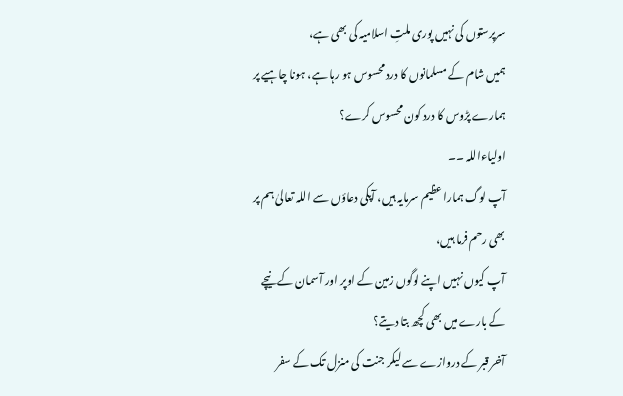سرپرستوں کی نہیں پوری ملتِ اسلامیہ کی بھی ہے،
ہمیں شام کے مسلمانوں کا درد محسوس ہو رہا ہے، ہونا چاہیے پر ہمارے پڑوس کا درد کون محسوس کرے؟
اولیاءاللہ ۔۔
آپ لوگ ہمارا عظیم سرمایہ ہیں، آپکی دعاؤں سے اللہ تعالیٰ ہم پر بھی رحم فرما ہیں،
آپ کیوں نہیں اپنے لوگوں زمین کے اوپر اور آسمان کے نیچے کے بارے میں بھی کچھ بتا دیتے؟
آخر قبر کے دروازے سے لیکر جنت کی منزل تک کے سفر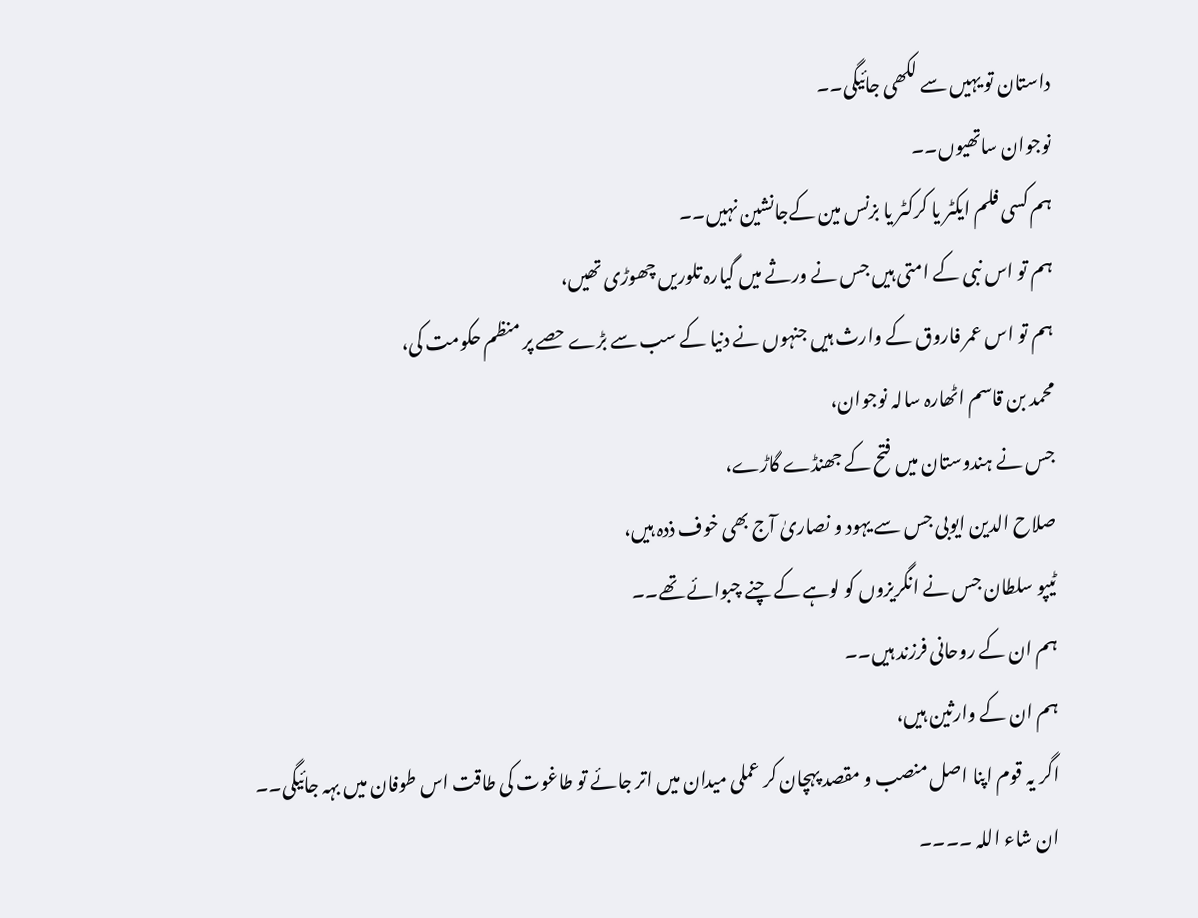داستان تو یہیں سے لکھی جائیگی۔۔
نوجوان ساتھیوں۔۔
ہم کسی فلم ایکٹر یا کرکٹر یا بزنس مین کےجانشین نہیں۔۔
ہم تو اس نبی کے امتی ہیں جس نے ورثے میں گیارہ تلوریں چھوڑی تھیں،
ہم تو اس عمر فاروق کے وارث ہیں جنہوں نے دنیا کے سب سے بڑے حصے پر منظم حکومت کی،
محمد بن قاسم اٹھارہ سالہ نوجوان،
جس نے ہندوستان میں فتح کے جھنڈے گاڑے،
صلاح الدین ایوبی جس سے یہود و نصاریٰ آج بھی خوف ذدہ ہیں،
ٹیپو سلطان جس نے انگریزوں کو لوہے کے چنے چبوائے تھے۔۔
ہم ان کے روحانی فرزند ہیں۔۔
ہم ان کے وارثین ہیں،
اگر یہ قوم اپنا اصل منصب و مقصد پہچان کر عملی میدان میں اتر جائے تو طاغوت کی طاقت اس طوفان میں بہہ جائیگی۔۔
ان شاء اللہ ۔۔۔۔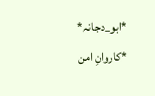*ابو_دجانہ*
*کاروانِ امن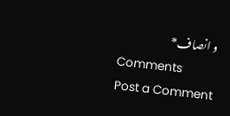و انصاف*
Comments
Post a Comment